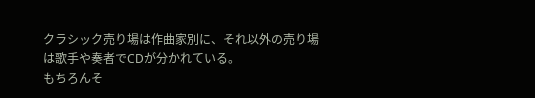クラシック売り場は作曲家別に、それ以外の売り場は歌手や奏者でCDが分かれている。
もちろんそ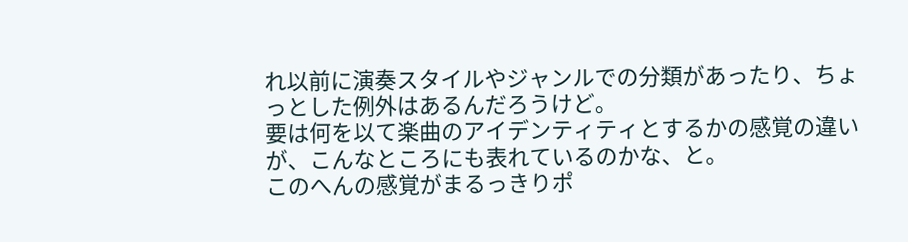れ以前に演奏スタイルやジャンルでの分類があったり、ちょっとした例外はあるんだろうけど。
要は何を以て楽曲のアイデンティティとするかの感覚の違いが、こんなところにも表れているのかな、と。
このへんの感覚がまるっきりポ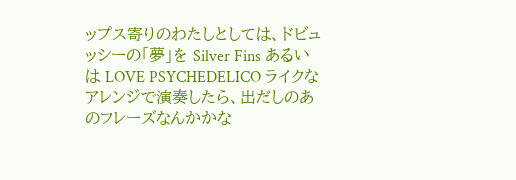ップス寄りのわたしとしては、ドビュッシーの「夢」を Silver Fins あるいは LOVE PSYCHEDELICO ライクなアレンジで演奏したら、出だしのあのフレーズなんかかな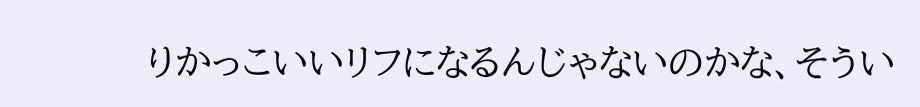りかっこいいリフになるんじゃないのかな、そうい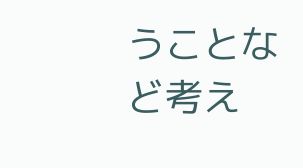うことなど考え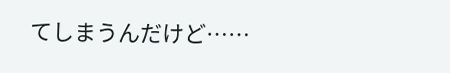てしまうんだけど……